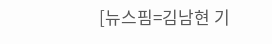[뉴스핌=김남현 기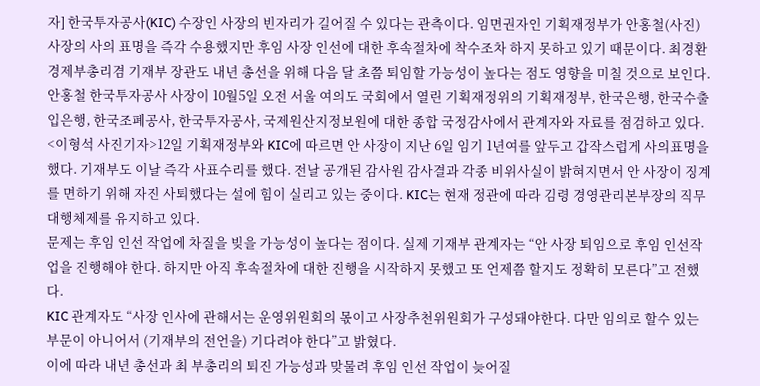자] 한국투자공사(KIC) 수장인 사장의 빈자리가 길어질 수 있다는 관측이다. 임면권자인 기획재정부가 안홍철(사진) 사장의 사의 표명을 즉각 수용했지만 후임 사장 인선에 대한 후속절차에 착수조차 하지 못하고 있기 때문이다. 최경환 경제부총리겸 기재부 장관도 내년 총선을 위해 다음 달 초쯤 퇴임할 가능성이 높다는 점도 영향을 미칠 것으로 보인다.
안홍철 한국투자공사 사장이 10월5일 오전 서울 여의도 국회에서 열린 기획재정위의 기획재정부, 한국은행, 한국수출입은행, 한국조폐공사, 한국투자공사, 국제원산지정보원에 대한 종합 국정감사에서 관계자와 자료를 점검하고 있다. <이형석 사진기자>12일 기획재정부와 KIC에 따르면 안 사장이 지난 6일 임기 1년여를 앞두고 갑작스럽게 사의표명을 했다. 기재부도 이날 즉각 사표수리를 했다. 전날 공개된 감사원 감사결과 각종 비위사실이 밝혀지면서 안 사장이 징계를 면하기 위해 자진 사퇴했다는 설에 힘이 실리고 있는 중이다. KIC는 현재 정관에 따라 김령 경영관리본부장의 직무대행체제를 유지하고 있다.
문제는 후임 인선 작업에 차질을 빚을 가능성이 높다는 점이다. 실제 기재부 관계자는 “안 사장 퇴임으로 후임 인선작업을 진행해야 한다. 하지만 아직 후속절차에 대한 진행을 시작하지 못했고 또 언제쯤 할지도 정확히 모른다”고 전했다.
KIC 관계자도 “사장 인사에 관해서는 운영위원회의 몫이고 사장추천위원회가 구성돼야한다. 다만 임의로 할수 있는 부문이 아니어서 (기재부의 전언을) 기다려야 한다”고 밝혔다.
이에 따라 내년 총선과 최 부총리의 퇴진 가능성과 맞물려 후임 인선 작업이 늦어질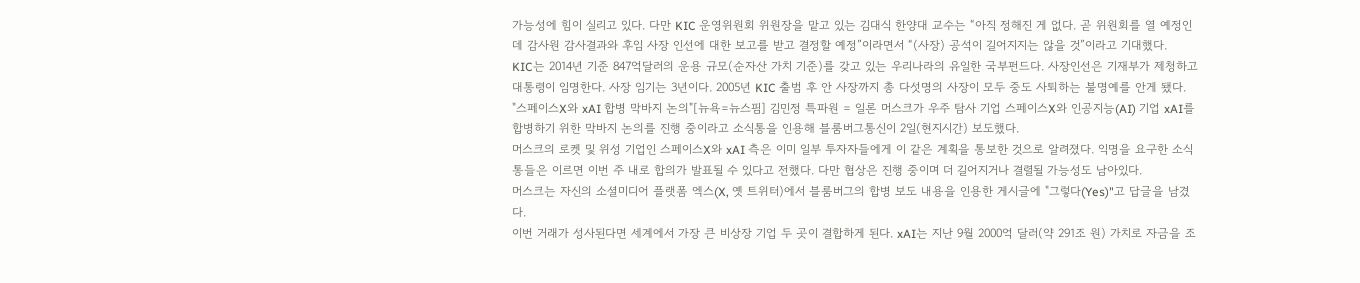가능성에 힘이 실리고 있다. 다만 KIC 운영위원회 위원장을 맡고 있는 김대식 한양대 교수는 “아직 정해진 게 없다. 곧 위원회를 열 예정인데 감사원 감사결과와 후임 사장 인선에 대한 보고를 받고 결정할 예정”이라면서 “(사장) 공석이 길어지지는 않을 것”이라고 기대했다.
KIC는 2014년 기준 847억달러의 운용 규모(순자산 가치 기준)를 갖고 있는 우리나라의 유일한 국부펀드다. 사장인선은 기재부가 제청하고 대통령이 임명한다. 사장 임기는 3년이다. 2005년 KIC 출범 후 안 사장까지 총 다섯명의 사장이 모두 중도 사퇴하는 불명예를 안게 됐다.
"스페이스X와 xAI 합병 막바지 논의"[뉴욕=뉴스핌] 김민정 특파원 = 일론 머스크가 우주 탐사 기업 스페이스X와 인공지능(AI) 기업 xAI를 합병하기 위한 막바지 논의를 진행 중이라고 소식통을 인용해 블룸버그통신이 2일(현지시간) 보도했다.
머스크의 로켓 및 위성 기업인 스페이스X와 xAI 측은 이미 일부 투자자들에게 이 같은 계획을 통보한 것으로 알려졌다. 익명을 요구한 소식통들은 이르면 이번 주 내로 합의가 발표될 수 있다고 전했다. 다만 협상은 진행 중이며 더 길어지거나 결렬될 가능성도 남아있다.
머스크는 자신의 소셜미디어 플랫폼 엑스(X, 옛 트위터)에서 블룸버그의 합병 보도 내용을 인용한 게시글에 "그렇다(Yes)"고 답글을 남겼다.
이번 거래가 성사된다면 세계에서 가장 큰 비상장 기업 두 곳이 결합하게 된다. xAI는 지난 9월 2000억 달러(약 291조 원) 가치로 자금을 조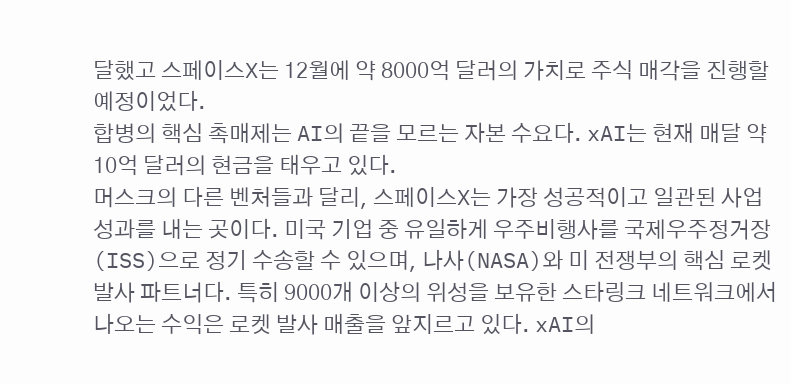달했고 스페이스X는 12월에 약 8000억 달러의 가치로 주식 매각을 진행할 예정이었다.
합병의 핵심 촉매제는 AI의 끝을 모르는 자본 수요다. xAI는 현재 매달 약 10억 달러의 현금을 태우고 있다.
머스크의 다른 벤처들과 달리, 스페이스X는 가장 성공적이고 일관된 사업 성과를 내는 곳이다. 미국 기업 중 유일하게 우주비행사를 국제우주정거장(ISS)으로 정기 수송할 수 있으며, 나사(NASA)와 미 전쟁부의 핵심 로켓 발사 파트너다. 특히 9000개 이상의 위성을 보유한 스타링크 네트워크에서 나오는 수익은 로켓 발사 매출을 앞지르고 있다. xAI의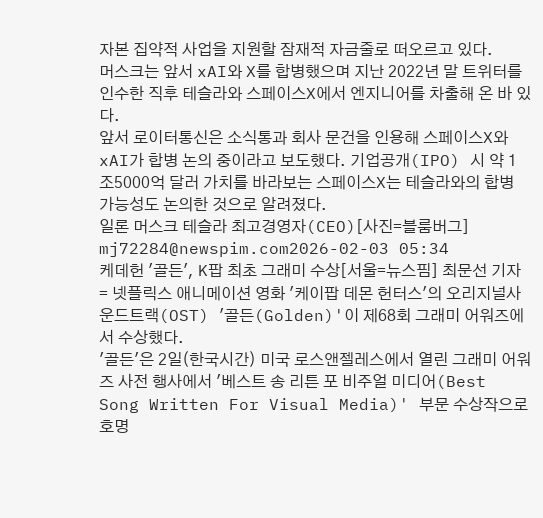자본 집약적 사업을 지원할 잠재적 자금줄로 떠오르고 있다.
머스크는 앞서 xAI와 X를 합병했으며 지난 2022년 말 트위터를 인수한 직후 테슬라와 스페이스X에서 엔지니어를 차출해 온 바 있다.
앞서 로이터통신은 소식통과 회사 문건을 인용해 스페이스X와 xAI가 합병 논의 중이라고 보도했다. 기업공개(IPO) 시 약 1조5000억 달러 가치를 바라보는 스페이스X는 테슬라와의 합병 가능성도 논의한 것으로 알려졌다.
일론 머스크 테슬라 최고경영자(CEO)[사진=블룸버그]
mj72284@newspim.com2026-02-03 05:34
케데헌 '골든', K팝 최초 그래미 수상[서울=뉴스핌] 최문선 기자 = 넷플릭스 애니메이션 영화 '케이팝 데몬 헌터스'의 오리지널사운드트랙(OST) '골든(Golden)'이 제68회 그래미 어워즈에서 수상했다.
'골든'은 2일(한국시간) 미국 로스앤젤레스에서 열린 그래미 어워즈 사전 행사에서 '베스트 송 리튼 포 비주얼 미디어(Best Song Written For Visual Media)' 부문 수상작으로 호명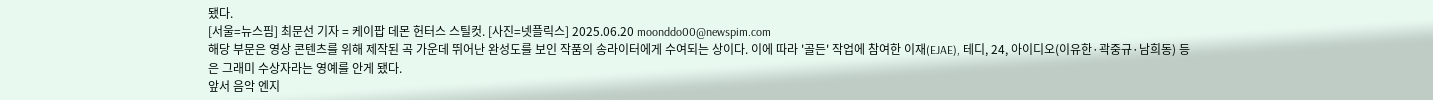됐다.
[서울=뉴스핌] 최문선 기자 = 케이팝 데몬 헌터스 스틸컷. [사진=넷플릭스] 2025.06.20 moonddo00@newspim.com
해당 부문은 영상 콘텐츠를 위해 제작된 곡 가운데 뛰어난 완성도를 보인 작품의 송라이터에게 수여되는 상이다. 이에 따라 '골든' 작업에 참여한 이재(EJAE), 테디, 24, 아이디오(이유한·곽중규·남희동) 등은 그래미 수상자라는 영예를 안게 됐다.
앞서 음악 엔지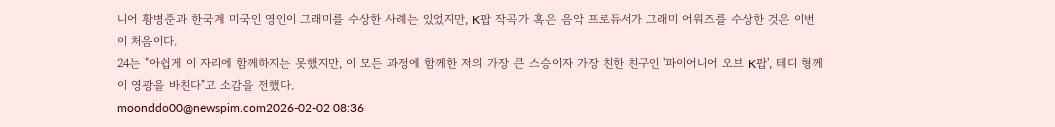니어 황병준과 한국계 미국인 영인이 그래미를 수상한 사례는 있었지만, K팝 작곡가 혹은 음악 프로듀서가 그래미 어워즈를 수상한 것은 이번이 처음이다.
24는 "아쉽게 이 자리에 함께하지는 못했지만, 이 모든 과정에 함께한 저의 가장 큰 스승이자 가장 친한 친구인 '파이어니어 오브 K팝', 테디 형께 이 영광을 바친다"고 소감을 전했다.
moonddo00@newspim.com2026-02-02 08:36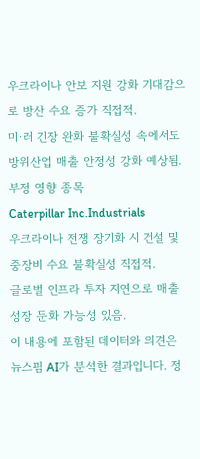우크라이나 안보 지원 강화 기대감으로 방산 수요 증가 직접적.
미·러 긴장 완화 불확실성 속에서도 방위산업 매출 안정성 강화 예상됨.
부정 영향 종목
Caterpillar Inc.Industrials
우크라이나 전쟁 장기화 시 건설 및 중장비 수요 불확실성 직접적.
글로벌 인프라 투자 지연으로 매출 성장 둔화 가능성 있음.
이 내용에 포함된 데이터와 의견은 뉴스핌 AI가 분석한 결과입니다. 정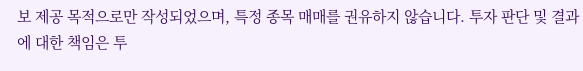보 제공 목적으로만 작성되었으며, 특정 종목 매매를 권유하지 않습니다. 투자 판단 및 결과에 대한 책임은 투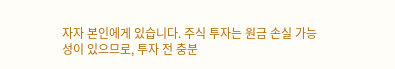자자 본인에게 있습니다. 주식 투자는 원금 손실 가능성이 있으므로, 투자 전 충분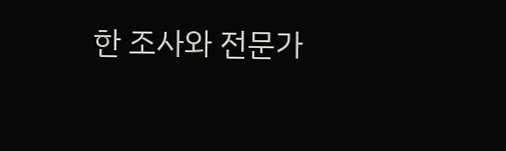한 조사와 전문가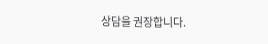상담을 권장합니다.